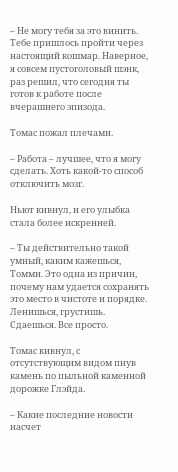– Не могу тебя за это винить. Тебе пришлось пройти через настоящий кошмар. Наверное, я совсем пустоголовый шэнк, раз решил, что сегодня ты готов к работе после вчерашнего эпизода.

Томас пожал плечами.

– Работа – лучшее, что я могу сделать. Хоть какой-то способ отключить мозг.

Ньют кивнул, и его улыбка стала более искренней.

– Ты действительно такой умный, каким кажешься, Томми. Это одна из причин, почему нам удается сохранять это место в чистоте и порядке. Ленишься, грустишь. Сдаешься. Все просто.

Томас кивнул, с отсутствующим видом пнув камень по пыльной каменной дорожке Глэйда.

– Какие последние новости насчет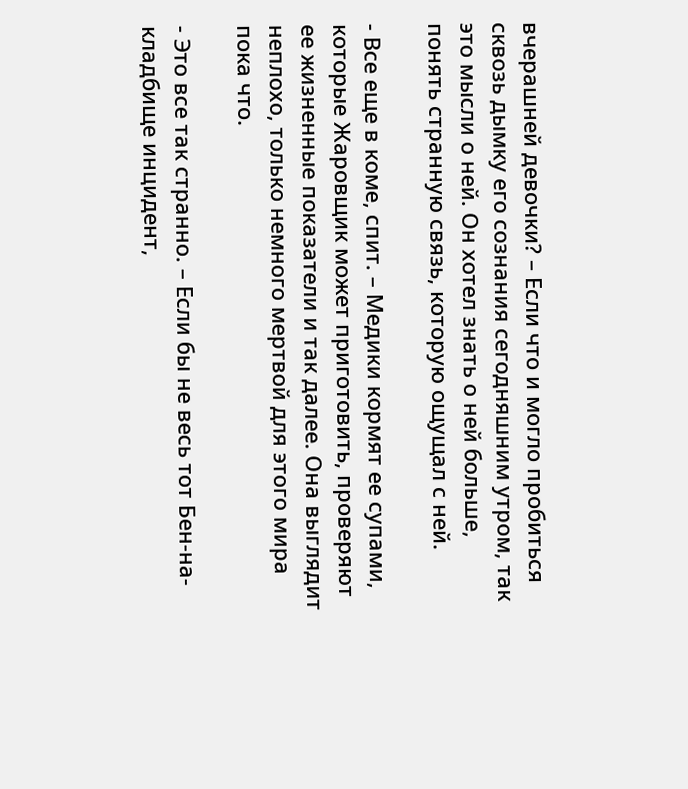вчерашней девочки? – Если что и могло пробиться сквозь дымку его сознания сегодняшним утром, так это мысли о ней. Он хотел знать о ней больше, понять странную связь, которую ощущал с ней.

- Все еще в коме, спит. – Медики кормят ее супами, которые Жаровщик может приготовить, проверяют ее жизненные показатели и так далее. Она выглядит неплохо, только немного мертвой для этого мира пока что.

- Это все так странно. – Если бы не весь тот Бен-на-кладбище инцидент,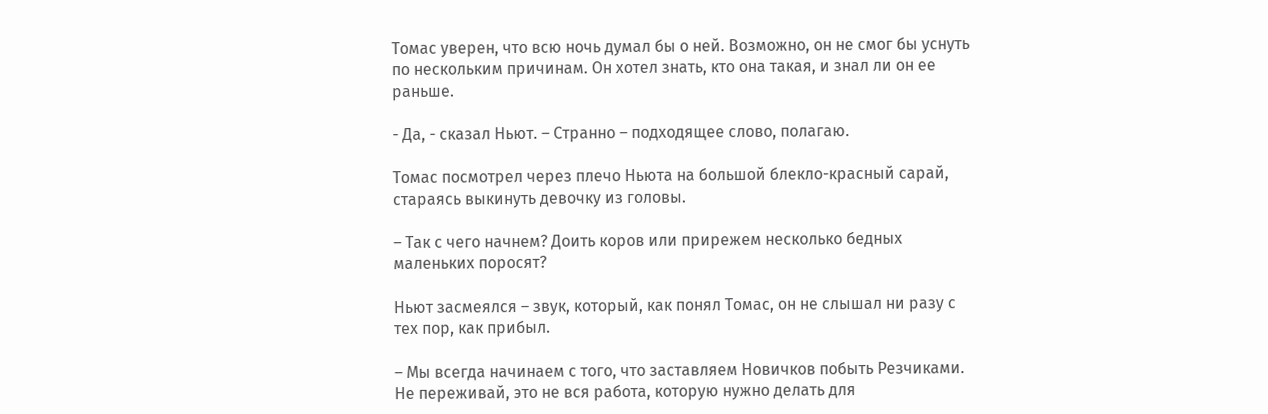Томас уверен, что всю ночь думал бы о ней. Возможно, он не смог бы уснуть по нескольким причинам. Он хотел знать, кто она такая, и знал ли он ее раньше.

- Да, - сказал Ньют. – Странно – подходящее слово, полагаю.

Томас посмотрел через плечо Ньюта на большой блекло-красный сарай, стараясь выкинуть девочку из головы.

– Так с чего начнем? Доить коров или прирежем несколько бедных маленьких поросят?

Ньют засмеялся – звук, который, как понял Томас, он не слышал ни разу с тех пор, как прибыл.

– Мы всегда начинаем с того, что заставляем Новичков побыть Резчиками. Не переживай, это не вся работа, которую нужно делать для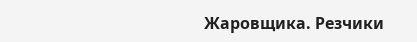Жаровщика. Резчики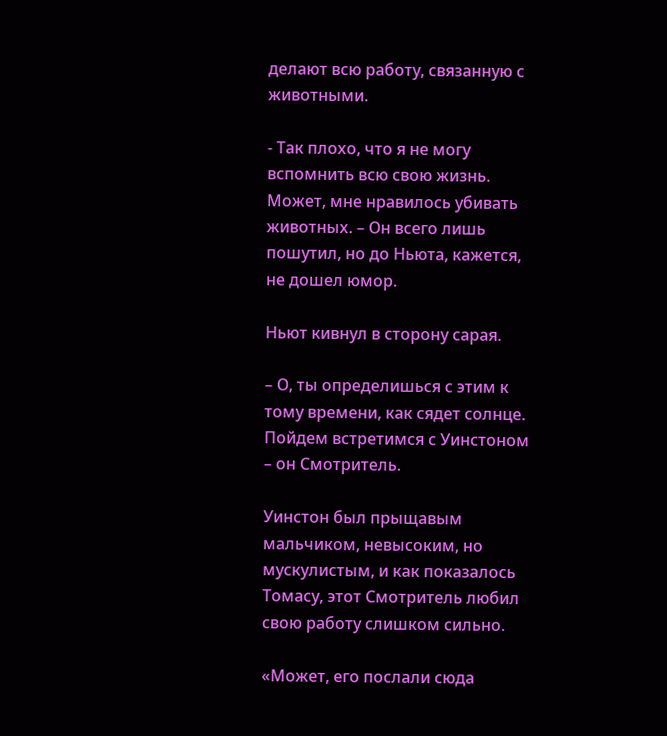делают всю работу, связанную с животными.

- Так плохо, что я не могу вспомнить всю свою жизнь. Может, мне нравилось убивать животных. – Он всего лишь пошутил, но до Ньюта, кажется, не дошел юмор.

Ньют кивнул в сторону сарая.

– О, ты определишься с этим к тому времени, как сядет солнце. Пойдем встретимся с Уинстоном – он Смотритель.

Уинстон был прыщавым мальчиком, невысоким, но мускулистым, и как показалось Томасу, этот Смотритель любил свою работу слишком сильно.

«Может, его послали сюда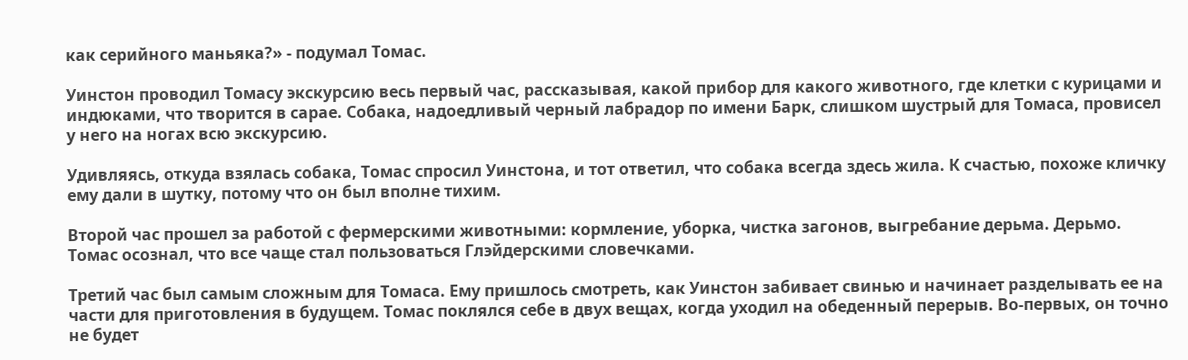как серийного маньяка?» - подумал Томас.

Уинстон проводил Томасу экскурсию весь первый час, рассказывая, какой прибор для какого животного, где клетки с курицами и индюками, что творится в сарае. Собака, надоедливый черный лабрадор по имени Барк, слишком шустрый для Томаса, провисел у него на ногах всю экскурсию.

Удивляясь, откуда взялась собака, Томас спросил Уинстона, и тот ответил, что собака всегда здесь жила. К счастью, похоже кличку ему дали в шутку, потому что он был вполне тихим.

Второй час прошел за работой с фермерскими животными: кормление, уборка, чистка загонов, выгребание дерьма. Дерьмо. Томас осознал, что все чаще стал пользоваться Глэйдерскими словечками.

Третий час был самым сложным для Томаса. Ему пришлось смотреть, как Уинстон забивает свинью и начинает разделывать ее на части для приготовления в будущем. Томас поклялся себе в двух вещах, когда уходил на обеденный перерыв. Во-первых, он точно не будет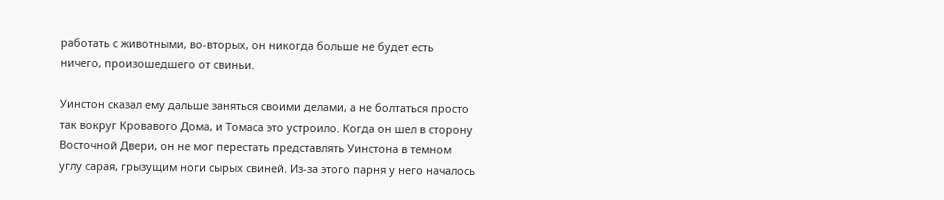работать с животными, во-вторых, он никогда больше не будет есть ничего, произошедшего от свиньи.

Уинстон сказал ему дальше заняться своими делами, а не болтаться просто так вокруг Кровавого Дома, и Томаса это устроило. Когда он шел в сторону Восточной Двери, он не мог перестать представлять Уинстона в темном углу сарая, грызущим ноги сырых свиней. Из-за этого парня у него началось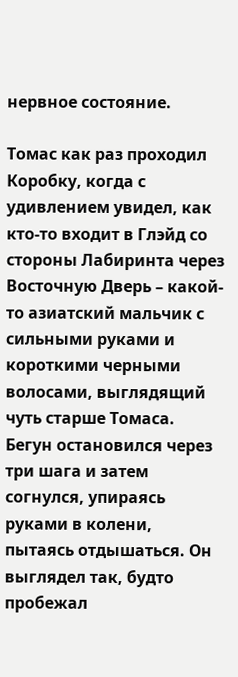нервное состояние.

Томас как раз проходил Коробку, когда с удивлением увидел, как кто-то входит в Глэйд со стороны Лабиринта через Восточную Дверь – какой-то азиатский мальчик с сильными руками и короткими черными волосами, выглядящий чуть старше Томаса. Бегун остановился через три шага и затем согнулся, упираясь руками в колени, пытаясь отдышаться. Он выглядел так, будто пробежал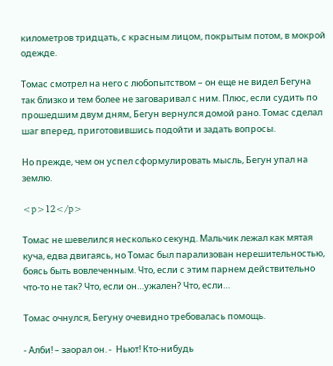километров тридцать, с красным лицом, покрытым потом, в мокрой одежде.

Томас смотрел на него с любопытством – он еще не видел Бегуна так близко и тем более не заговаривал с ним. Плюс, если судить по прошедшим двум дням, Бегун вернулся домой рано. Томас сделал шаг вперед, приготовившись подойти и задать вопросы.

Но прежде, чем он успел сформулировать мысль, Бегун упал на землю.

<p>12</p>

Томас не шевелился несколько секунд. Мальчик лежал как мятая куча, едва двигаясь, но Томас был парализован нерешительностью, боясь быть вовлеченным. Что, если с этим парнем действительно что-то не так? Что, если он…ужален? Что, если…

Томас очнулся, Бегуну очевидно требовалась помощь.

- Алби! – заорал он. -  Ньют! Кто-нибудь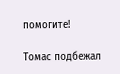помогите!

Томас подбежал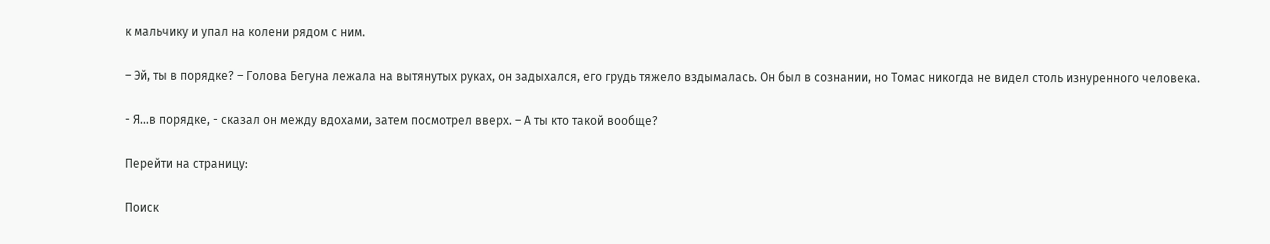к мальчику и упал на колени рядом с ним.

– Эй, ты в порядке? – Голова Бегуна лежала на вытянутых руках, он задыхался, его грудь тяжело вздымалась. Он был в сознании, но Томас никогда не видел столь изнуренного человека.

- Я…в порядке, - сказал он между вдохами, затем посмотрел вверх. – А ты кто такой вообще?

Перейти на страницу:

Поиск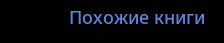Похожие книги